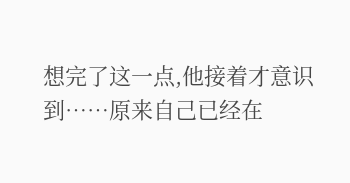想完了这一点,他接着才意识到……原来自己已经在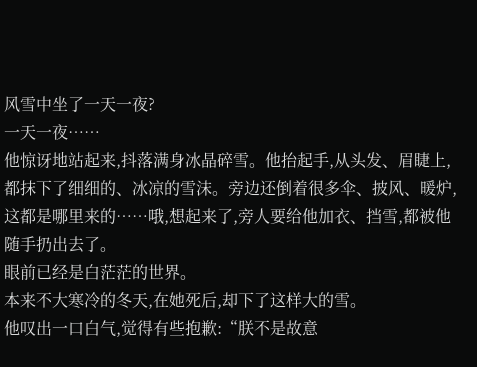风雪中坐了一天一夜?
一天一夜……
他惊讶地站起来,抖落满身冰晶碎雪。他抬起手,从头发、眉睫上,都抹下了细细的、冰凉的雪沫。旁边还倒着很多伞、披风、暖炉,这都是哪里来的……哦,想起来了,旁人要给他加衣、挡雪,都被他随手扔出去了。
眼前已经是白茫茫的世界。
本来不大寒冷的冬天,在她死后,却下了这样大的雪。
他叹出一口白气,觉得有些抱歉:“朕不是故意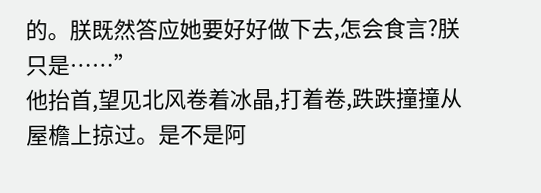的。朕既然答应她要好好做下去,怎会食言?朕只是……”
他抬首,望见北风卷着冰晶,打着卷,跌跌撞撞从屋檐上掠过。是不是阿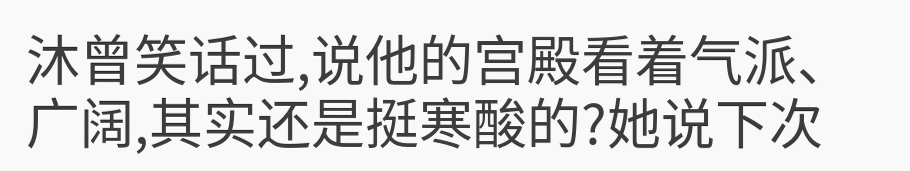沐曾笑话过,说他的宫殿看着气派、广阔,其实还是挺寒酸的?她说下次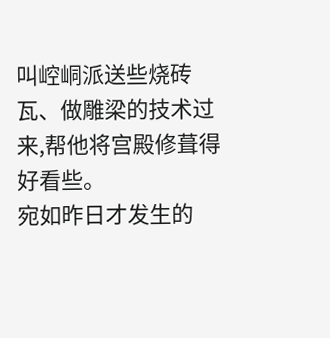叫崆峒派送些烧砖瓦、做雕梁的技术过来,帮他将宫殿修葺得好看些。
宛如昨日才发生的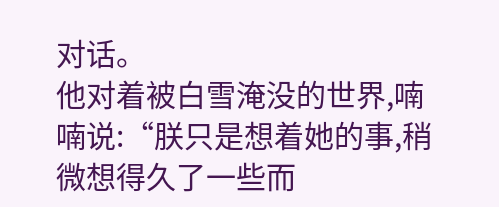对话。
他对着被白雪淹没的世界,喃喃说:“朕只是想着她的事,稍微想得久了一些而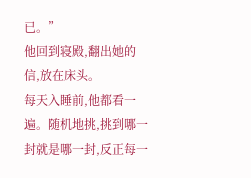已。”
他回到寝殿,翻出她的信,放在床头。
每天入睡前,他都看一遍。随机地挑,挑到哪一封就是哪一封,反正每一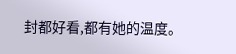封都好看,都有她的温度。